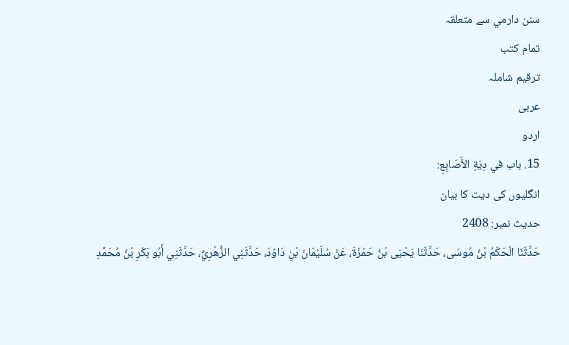سنن دارمي سے متعلقہ
تمام کتب
ترقیم شاملہ
عربی
اردو
15. باب في دِيَةِ الأَصَابِعِ:
انگلیوں کی دیت کا بیان
حدیث نمبر: 2408
حَدَّثَنَا الْحَكَمُ بْنُ مُوسَى، حَدَّثَنَا يَحْيَى بْنُ حَمْزَةَ، عَنْ سُلَيْمَانَ بْنِ دَاوُدَ، حَدَّثَنِي الزُّهْرِيُّ، حَدَّثَنِي أَبُو بَكْرِ بْنُ مُحَمَّدِ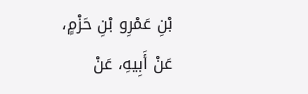بْنِ عَمْرِو بْنِ حَزْمٍ، عَنْ أَبِيهِ، عَنْ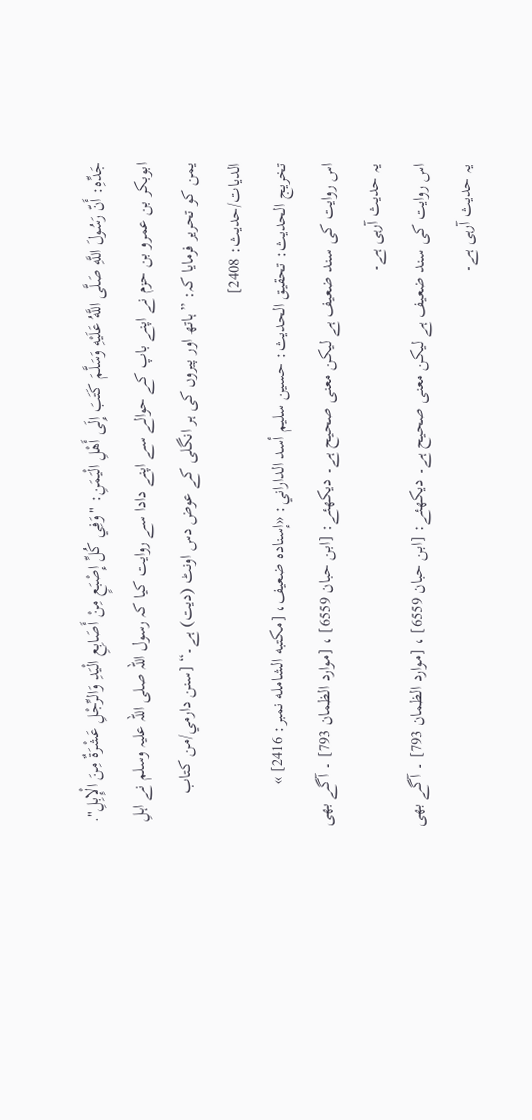جَدِّهِ: أَنّ رَسُولَ اللَّهِ صَلَّى اللَّهُ عَلَيْهِ وَسَلَّمَ كَتَبَ إِلَى أَهْلِ الْيَمَنِ: "وَفِي كُلِّ إِصْبَعٍ مِنْ أَصَابِعِ الْيَدِ وَالرِّجْلِ عَشْرَةٌ مِنَ الْإِبِلِ".
ابوبکر بن عمرو بن حزم نے اپنے باپ کے حوالے سے اپنے دادا سے روایت کیا کہ رسول اللہ صلی اللہ علیہ وسلم نے اہلِ یمن کو تحریر فرمایا کہ: ”ہاتھ اور پیروں کی ہر انگلی کے عوض دس اونٹ (دیت) ہے۔“ [سنن دارمي/من كتاب الديات/حدیث: 2408]
تخریج الحدیث: تحقيق الحديث: حسين سليم أسد الداراني: «إسناده ضعيف، [مكتبه الشامله نمبر: 2416] »
اس روایت کی سند ضعیف ہے لیکن معنی صحیح ہے۔ دیکھئے: [ابن حبان 6559] ، [موارد الظمان 793] ۔ آگے بھی یہ حدیث آرہی ہے۔
اس روایت کی سند ضعیف ہے لیکن معنی صحیح ہے۔ دیکھئے: [ابن حبان 6559] ، [موارد الظمان 793] ۔ آگے بھی یہ حدیث آرہی ہے۔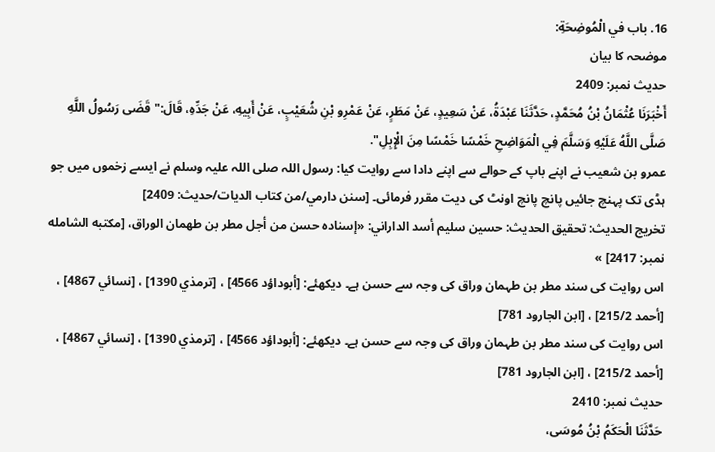16. باب في الْمُوضِحَةِ:
موضحہ کا بیان
حدیث نمبر: 2409
أَخْبَرَنَا عُثْمَانُ بْنُ مُحَمَّدٍ، حَدَّثَنَا عَبْدَةُ، عَنْ سَعِيدٍ، عَنْ مَطَرٍ، عَنْ عَمْرِو بْنِ شُعَيْبٍ، عَنْ أَبِيهِ، عَنْ جَدِّهِ، قَالَ:"قَضَى رَسُولُ اللَّهِ صَلَّى اللَّهُ عَلَيْهِ وَسَلَّمَ فِي الْمَوَاضِحِ خَمْسًا خَمْسًا مِنَ الْإِبِلِ".
عمرو بن شعیب نے اپنے باپ کے حوالے سے اپنے دادا سے روایت کیا: رسول اللہ صلی اللہ علیہ وسلم نے ایسے زخموں میں جو ہڈی تک پہنچ جائیں پانچ پانچ اونٹ کی دیت مقرر فرمائی۔ [سنن دارمي/من كتاب الديات/حدیث: 2409]
تخریج الحدیث: تحقيق الحديث: حسين سليم أسد الداراني: «إسناده حسن من أجل مطر بن طهمان الوراق، [مكتبه الشامله نمبر: 2417] »
اس روایت کی سند مطر بن طہمان وراق کی وجہ سے حسن ہے۔ دیکھئے: [أبوداؤد 4566] ، [ترمذي 1390] ، [نسائي 4867] ، [أحمد 215/2] ، [ابن الجارود 781]
اس روایت کی سند مطر بن طہمان وراق کی وجہ سے حسن ہے۔ دیکھئے: [أبوداؤد 4566] ، [ترمذي 1390] ، [نسائي 4867] ، [أحمد 215/2] ، [ابن الجارود 781]
حدیث نمبر: 2410
حَدَّثَنَا الْحَكَمُ بْنُ مُوسَى،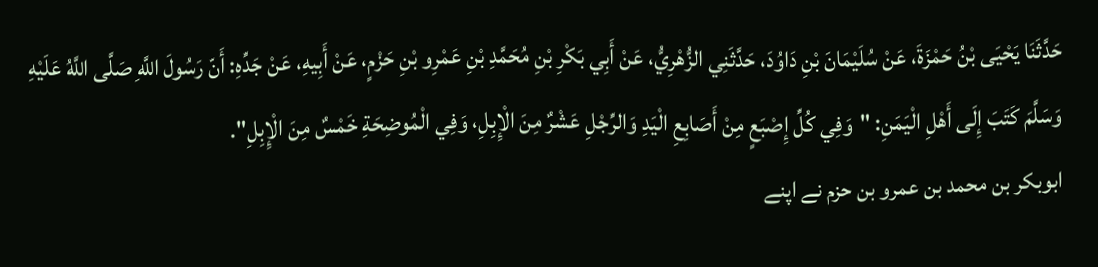حَدَّثَنَا يَحْيَى بْنُ حَمْزَةَ، عَنْ سُلَيْمَانَ بْنِ دَاوُدَ، حَدَّثَنِي الزُّهْرِيُّ، عَنْ أَبِي بَكْرِ بْنِ مُحَمَّدِ بْنِ عَمْرِو بْنِ حَزْمٍ، عَنْ أَبِيهِ، عَنْ جَدِّهِ: أَنّ رَسُولَ اللَّهِ صَلَّى اللَّهُ عَلَيْهِ وَسَلَّمَ كَتَبَ إِلَى أَهْلِ الْيَمَنِ: "وَفِي كُلِّ إِصْبَعٍ مِنْ أَصَابِعِ الْيَدِ وَالرِّجْلِ عَشْرٌ مِنَ الْإِبِلِ، وَفِي الْمُوضِحَةِ خَمْسٌ مِنَ الْإِبِلِ".
ابوبکر بن محمد بن عمرو بن حزم نے اپنے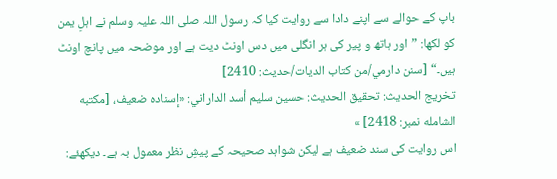باپ کے حوالے سے اپنے دادا سے روایت کیا کہ رسول اللہ صلی اللہ علیہ وسلم نے اہلِ یمن کو لکھا: ”اور ہاتھ و پیر کی ہر انگلی میں دس اونٹ دیت ہے اور موضحہ میں پانچ اونٹ ہیں۔“ [سنن دارمي/من كتاب الديات/حدیث: 2410]
تخریج الحدیث: تحقيق الحديث: حسين سليم أسد الداراني: «إسناده ضعيف، [مكتبه الشامله نمبر: 2418] »
اس روایت کی سند ضعیف ہے لیکن شواہد صحیحہ کے پیشِ نظر معمول بہ ہے۔ دیکھئے: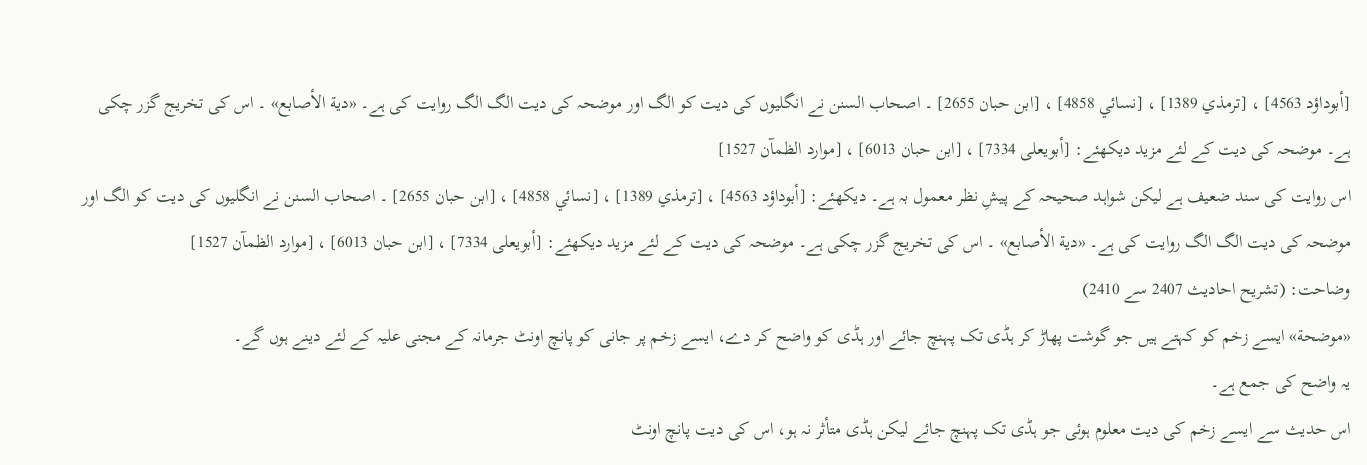[أبوداؤد 4563] ، [ترمذي 1389] ، [نسائي 4858] ، [ابن حبان 2655] ۔ اصحاب السنن نے انگلیوں کی دیت کو الگ اور موضحہ کی دیت الگ الگ روایت کی ہے۔ «دية الأصابع» ۔ اس کی تخریج گزر چکی ہے۔ موضحہ کی دیت کے لئے مزید دیکھئے: [أبويعلی 7334] ، [ابن حبان 6013] ، [موارد الظمآن 1527]
اس روایت کی سند ضعیف ہے لیکن شواہد صحیحہ کے پیشِ نظر معمول بہ ہے۔ دیکھئے: [أبوداؤد 4563] ، [ترمذي 1389] ، [نسائي 4858] ، [ابن حبان 2655] ۔ اصحاب السنن نے انگلیوں کی دیت کو الگ اور موضحہ کی دیت الگ الگ روایت کی ہے۔ «دية الأصابع» ۔ اس کی تخریج گزر چکی ہے۔ موضحہ کی دیت کے لئے مزید دیکھئے: [أبويعلی 7334] ، [ابن حبان 6013] ، [موارد الظمآن 1527]
وضاحت: (تشریح احادیث 2407 سے 2410)
«موضحة» ایسے زخم کو کہتے ہیں جو گوشت پھاڑ کر ہڈی تک پہنچ جائے اور ہڈی کو واضح کر دے، ایسے زخم پر جانی کو پانچ اونٹ جرمانہ کے مجنی علیہ کے لئے دینے ہوں گے۔
یہ واضح کی جمع ہے۔
اس حدیث سے ایسے زخم کی دیت معلوم ہوئی جو ہڈی تک پہنچ جائے لیکن ہڈی متأثر نہ ہو، اس کی دیت پانچ اونٹ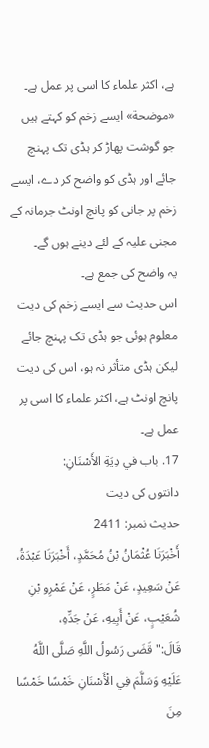ہے، اکثر علماء کا اسی پر عمل ہے۔
«موضحة» ایسے زخم کو کہتے ہیں جو گوشت پھاڑ کر ہڈی تک پہنچ جائے اور ہڈی کو واضح کر دے، ایسے زخم پر جانی کو پانچ اونٹ جرمانہ کے مجنی علیہ کے لئے دینے ہوں گے۔
یہ واضح کی جمع ہے۔
اس حدیث سے ایسے زخم کی دیت معلوم ہوئی جو ہڈی تک پہنچ جائے لیکن ہڈی متأثر نہ ہو، اس کی دیت پانچ اونٹ ہے، اکثر علماء کا اسی پر عمل ہے۔
17. باب في دِيَةِ الأَسْنَانِ:
دانتوں کی دیت
حدیث نمبر: 2411
أَخْبَرَنَا عُثْمَانُ بْنُ مُحَمَّدٍ، أَخْبَرَنَا عَبْدَةُ، عَنْ سَعِيدٍ، عَنْ مَطَرٍ، عَنْ عَمْرِو بْنِ شُعَيْبٍ، عَنْ أَبِيهِ، عَنْ جَدِّهِ، قَالَ:"قَضَى رَسُولُ اللَّهِ صَلَّى اللَّهُ عَلَيْهِ وَسَلَّمَ فِي الْأَسْنَانِ خَمْسًا خَمْسًا مِنَ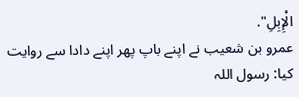الْإِبِلِ".
عمرو بن شعیب نے اپنے باپ پھر اپنے دادا سے روایت کیا: رسول اللہ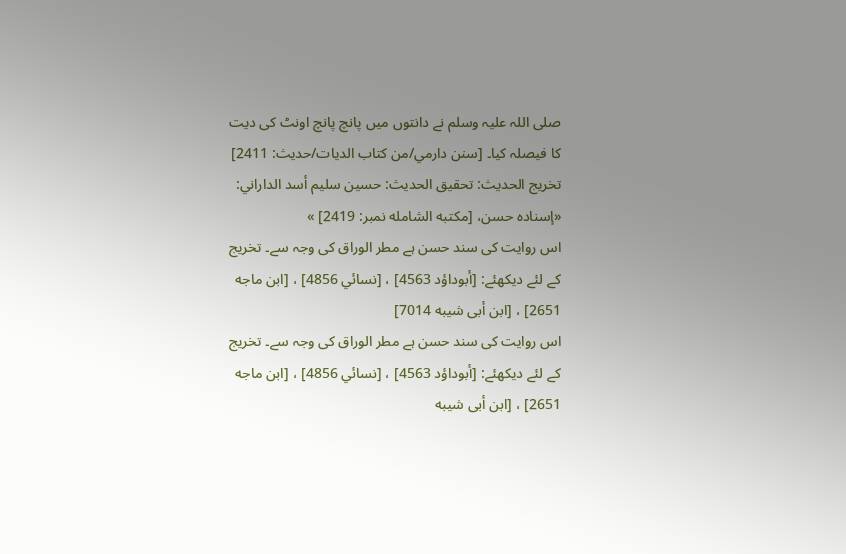صلی اللہ علیہ وسلم نے دانتوں میں پانچ پانچ اونٹ کی دیت کا فیصلہ کیا۔ [سنن دارمي/من كتاب الديات/حدیث: 2411]
تخریج الحدیث: تحقيق الحديث: حسين سليم أسد الداراني: «إسناده حسن، [مكتبه الشامله نمبر: 2419] »
اس روایت کی سند حسن ہے مطر الوراق کی وجہ سے۔ تخریج کے لئے دیکھئے: [أبوداؤد 4563] ، [نسائي 4856] ، [ابن ماجه 2651] ، [ابن أبى شيبه 7014]
اس روایت کی سند حسن ہے مطر الوراق کی وجہ سے۔ تخریج کے لئے دیکھئے: [أبوداؤد 4563] ، [نسائي 4856] ، [ابن ماجه 2651] ، [ابن أبى شيبه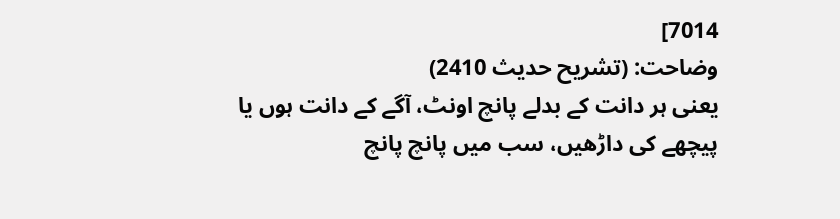7014]
وضاحت: (تشریح حدیث 2410)
یعنی ہر دانت کے بدلے پانچ اونٹ، آگے کے دانت ہوں یا پیچھے کی داڑھیں، سب میں پانچ پانچ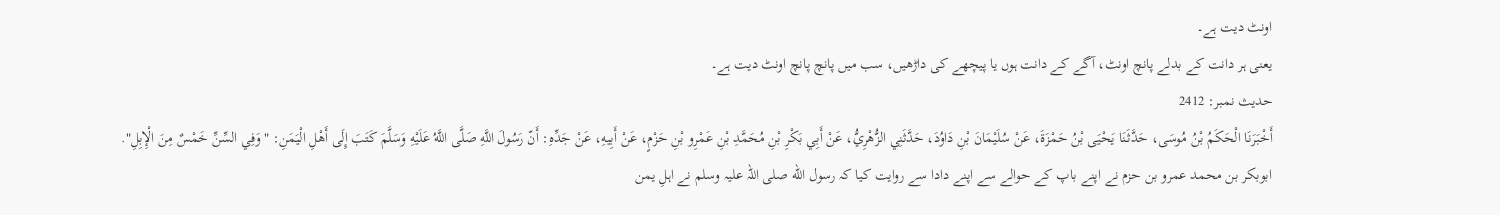اونٹ دیت ہے۔
یعنی ہر دانت کے بدلے پانچ اونٹ، آگے کے دانت ہوں یا پیچھے کی داڑھیں، سب میں پانچ پانچ اونٹ دیت ہے۔
حدیث نمبر: 2412
أَخْبَرَنَا الْحَكَمُ بْنُ مُوسَى، حَدَّثَنَا يَحْيَى بْنُ حَمْزَةَ، عَنْ سُلَيْمَانَ بْنِ دَاوُدَ، حَدَّثَنِي الزُّهْرِيُّ، عَنْ أَبِي بَكْرِ بْنِ مُحَمَّدِ بْنِ عَمْرِو بْنِ حَزْمٍ، عَنْ أَبِيهِ، عَنْ جَدِّهِ: أَنّ رَسُولَ اللَّهِ صَلَّى اللَّهُ عَلَيْهِ وَسَلَّمَ كَتَبَ إِلَى أَهْلِ الْيَمَنِ: "وَفِي السِّنِّ خَمْسٌ مِنَ الْإِبِلِ".
ابوبکر بن محمد عمرو بن حزم نے اپنے باپ کے حوالے سے اپنے دادا سے روایت کیا کہ رسول الله صلی اللہ علیہ وسلم نے اہلِ یمن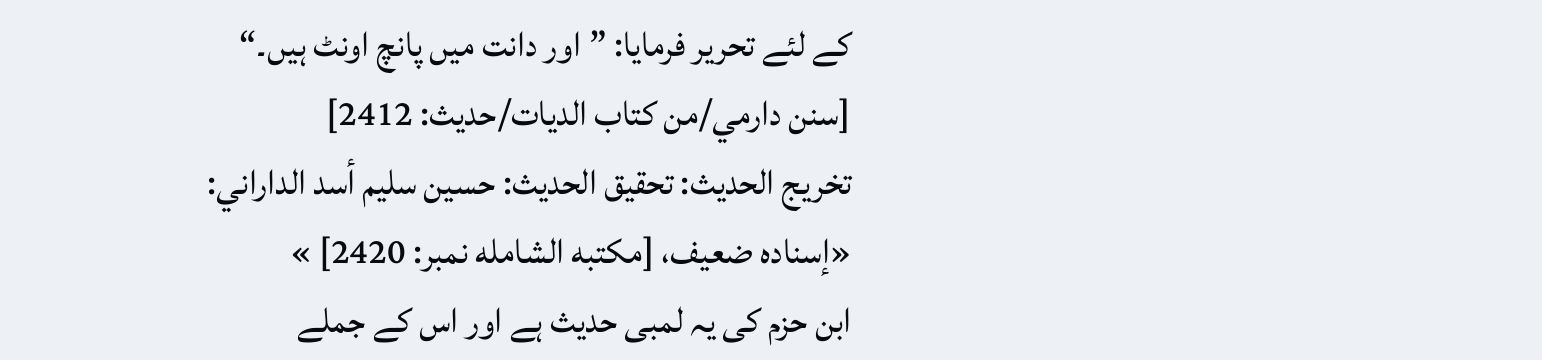کے لئے تحریر فرمایا: ”اور دانت میں پانچ اونٹ ہیں۔“ [سنن دارمي/من كتاب الديات/حدیث: 2412]
تخریج الحدیث: تحقيق الحديث: حسين سليم أسد الداراني: «إسناده ضعيف، [مكتبه الشامله نمبر: 2420] »
ابن حزم کی یہ لمبی حدیث ہے اور اس کے جملے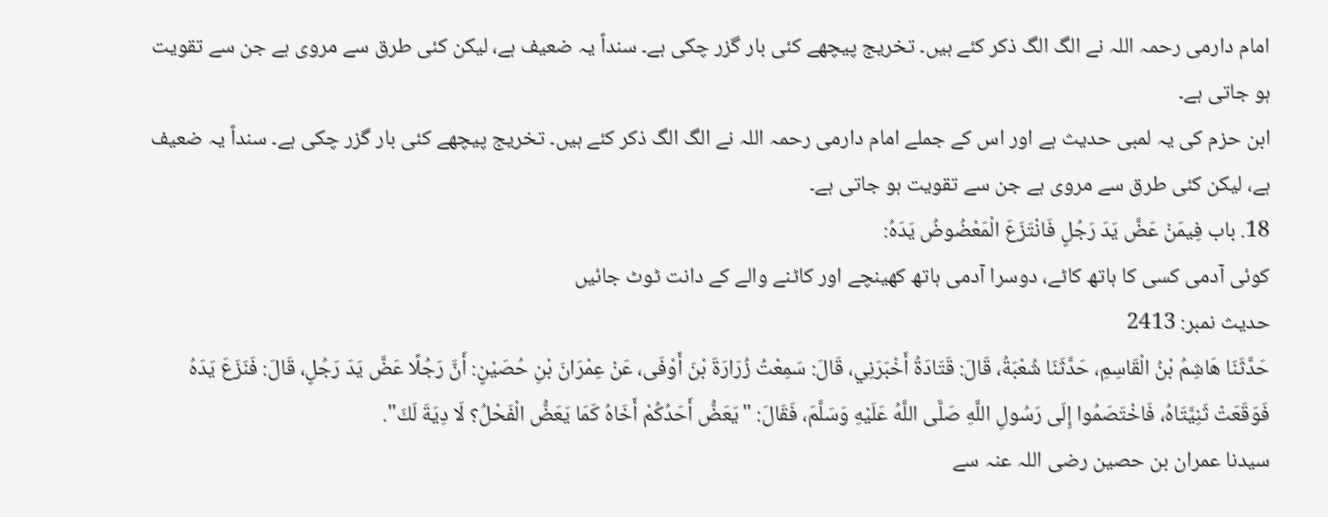امام دارمی رحمہ اللہ نے الگ الگ ذکر کئے ہیں۔ تخریج پیچھے کئی بار گزر چکی ہے۔ سنداً یہ ضعیف ہے، لیکن کئی طرق سے مروی ہے جن سے تقویت ہو جاتی ہے۔
ابن حزم کی یہ لمبی حدیث ہے اور اس کے جملے امام دارمی رحمہ اللہ نے الگ الگ ذکر کئے ہیں۔ تخریج پیچھے کئی بار گزر چکی ہے۔ سنداً یہ ضعیف ہے، لیکن کئی طرق سے مروی ہے جن سے تقویت ہو جاتی ہے۔
18. باب فِيمَنْ عَضَّ يَدَ رَجُلٍ فَانْتَزَعَ الْمَعْضُوضُ يَدَهُ:
کوئی آدمی کسی کا ہاتھ کاٹے، دوسرا آدمی ہاتھ کھینچے اور کاٹنے والے کے دانت ٹوٹ جائیں
حدیث نمبر: 2413
حَدَّثَنَا هَاشِمُ بْنُ الْقَاسِمِ، حَدَّثَنَا شُعْبَةُ، قَالَ: قَتَادَةُ أَخْبَرَنِي، قَالَ: سَمِعْتُ زُرَارَةَ بْنَ أَوْفَى، عَنْ عِمْرَانَ بْنِ حُصَيْنٍ: أَنَّ رَجُلًا عَضَّ يَدَ رَجُلٍ، قَالَ: فَنَزَعَ يَدَهُ فَوَقَعَتْ ثَنِيَّتَاهُ، فَاخْتَصَمُوا إِلَى رَسُولِ اللَّهِ صَلَّى اللَّهُ عَلَيْهِ وَسَلَّمَ، فَقَالَ: "يَعَضُّ أَحَدُكُمْ أَخَاهُ كَمَا يَعَضُّ الْفَحْلُ؟ لَا دِيَةَ لَكَ".
سیدنا عمران بن حصین رضی اللہ عنہ سے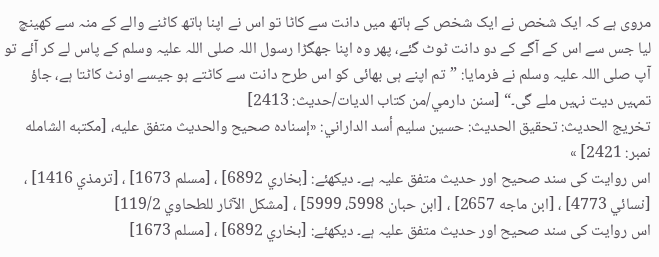مروی ہے کہ ایک شخص نے ایک شخص کے ہاتھ میں دانت سے کاٹا تو اس نے اپنا ہاتھ کاٹنے والے کے منہ سے کھینچ لیا جس سے اس کے آگے کے دو دانت ٹوٹ گئے، پھر وہ اپنا جھگڑا رسول اللہ صلی اللہ علیہ وسلم کے پاس لے کر آئے تو آپ صلی اللہ علیہ وسلم نے فرمایا: ”تم اپنے ہی بھائی کو اس طرح دانت سے کاٹتے ہو جیسے اونٹ کاٹتا ہے، جاؤ تمہیں دیت نہیں ملے گی۔“ [سنن دارمي/من كتاب الديات/حدیث: 2413]
تخریج الحدیث: تحقيق الحديث: حسين سليم أسد الداراني: «إسناده صحيح والحديث متفق عليه، [مكتبه الشامله نمبر: 2421] »
اس روایت کی سند صحیح اور حدیث متفق علیہ ہے۔ دیکھئے: [بخاري 6892] ، [مسلم 1673] ، [ترمذي 1416] ، [نسائي 4773] ، [ابن ماجه 2657] ، [ابن حبان 5998، 5999] ، [مشكل الآثار للطحاوي 119/2]
اس روایت کی سند صحیح اور حدیث متفق علیہ ہے۔ دیکھئے: [بخاري 6892] ، [مسلم 1673]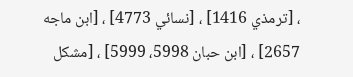، [ترمذي 1416] ، [نسائي 4773] ، [ابن ماجه 2657] ، [ابن حبان 5998، 5999] ، [مشكل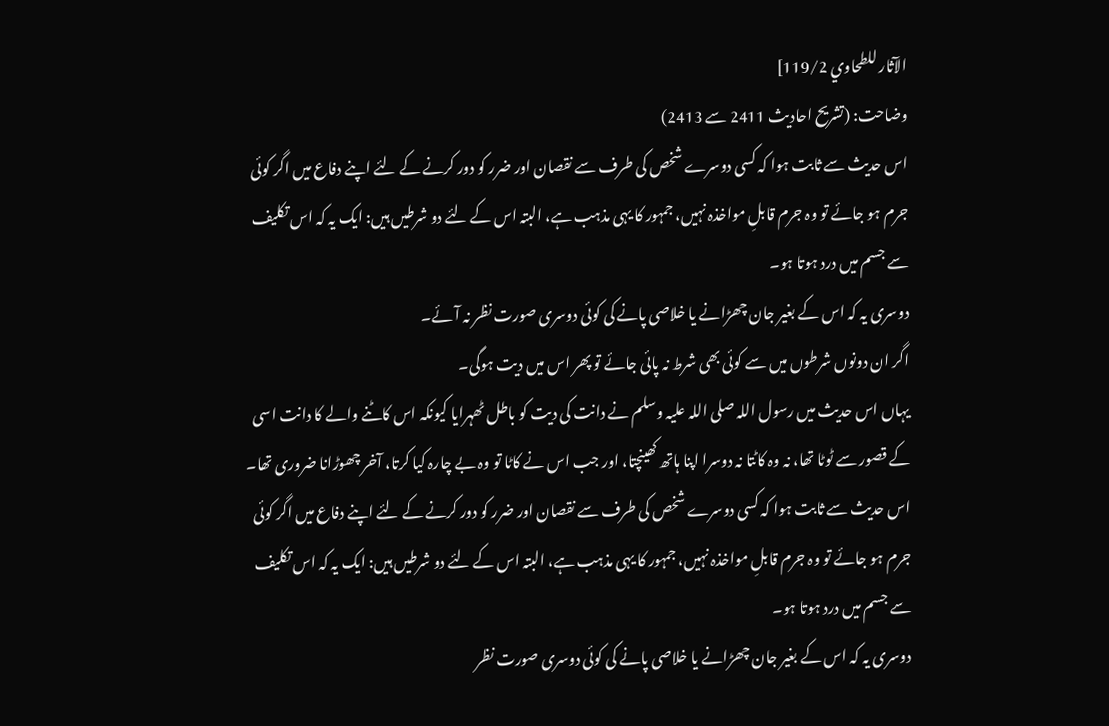الآثار للطحاوي 119/2]
وضاحت: (تشریح احادیث 2411 سے 2413)
اس حدیث سے ثابت ہوا کہ کسی دوسرے شخص کی طرف سے نقصان اور ضرر کو دور کرنے کے لئے اپنے دفاع میں اگر کوئی جرم ہو جائے تو وہ جرم قابلِ مواخذہ نہیں، جمہور کا یہی مذہب ہے، البتہ اس کے لئے دو شرطیں ہیں: ایک یہ کہ اس تکلیف سے جسم میں درد ہوتا ہو۔
دوسری یہ کہ اس کے بغیر جان چھڑانے یا خلاصی پانے کی کوئی دوسری صورت نظر نہ آئے۔
اگر ان دونوں شرطوں میں سے کوئی بھی شرط نہ پائی جائے تو پھر اس میں دیت ہوگی۔
یہاں اس حدیث میں رسول اللہ صلی اللہ علیہ وسلم نے دانت کی دیت کو باطل ٹھہرایا کیونکہ اس کاٹنے والے کا دانت اسی کے قصور سے ٹوٹا تھا، نہ وہ کاٹتا نہ دوسرا اپنا ہاتھ کھینچتا، اور جب اس نے کاٹا تو وہ بے چارہ کیا کرتا، آخر چھوڑانا ضروری تھا۔
اس حدیث سے ثابت ہوا کہ کسی دوسرے شخص کی طرف سے نقصان اور ضرر کو دور کرنے کے لئے اپنے دفاع میں اگر کوئی جرم ہو جائے تو وہ جرم قابلِ مواخذہ نہیں، جمہور کا یہی مذہب ہے، البتہ اس کے لئے دو شرطیں ہیں: ایک یہ کہ اس تکلیف سے جسم میں درد ہوتا ہو۔
دوسری یہ کہ اس کے بغیر جان چھڑانے یا خلاصی پانے کی کوئی دوسری صورت نظر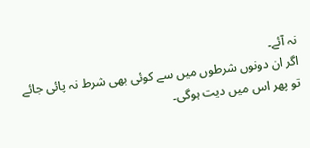نہ آئے۔
اگر ان دونوں شرطوں میں سے کوئی بھی شرط نہ پائی جائے تو پھر اس میں دیت ہوگی۔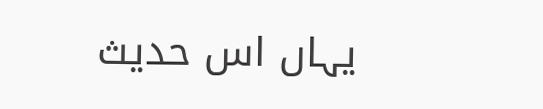یہاں اس حدیث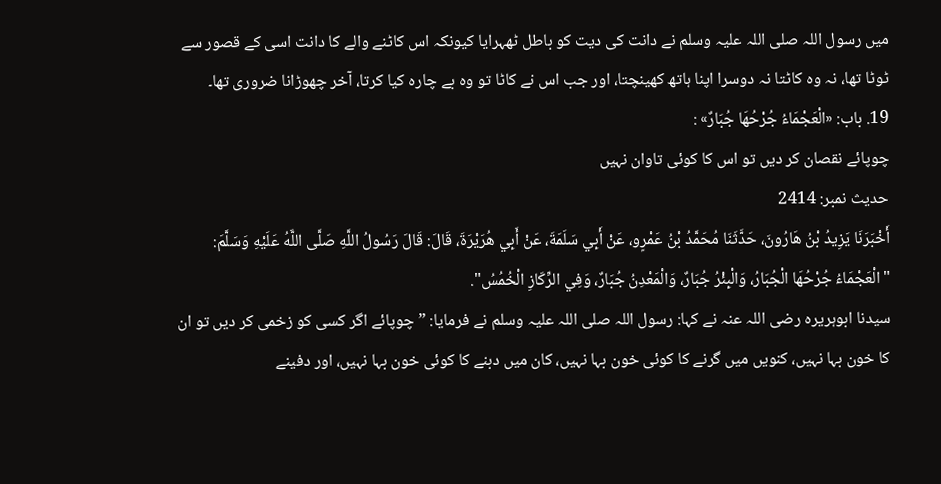میں رسول اللہ صلی اللہ علیہ وسلم نے دانت کی دیت کو باطل ٹھہرایا کیونکہ اس کاٹنے والے کا دانت اسی کے قصور سے ٹوٹا تھا، نہ وہ کاٹتا نہ دوسرا اپنا ہاتھ کھینچتا، اور جب اس نے کاٹا تو وہ بے چارہ کیا کرتا، آخر چھوڑانا ضروری تھا۔
19. باب: «الْعَجْمَاءُ جُرْحُهَا جُبَارٌ» :
چوپائے نقصان کر دیں تو اس کا کوئی تاوان نہیں
حدیث نمبر: 2414
أَخْبَرَنَا يَزِيدُ بْنُ هَارُونَ، حَدَّثَنَا مُحَمَّدُ بْنُ عَمْرٍو، عَنْ أَبِي سَلَمَةَ، عَنْ أَبِي هُرَيْرَةَ، قَالَ: قَالَ رَسُولُ اللَّهِ صَلَّى اللَّهُ عَلَيْهِ وَسَلَّمَ: "الْعَجْمَاءُ جُرْحُهَا الْجُبَارُ، وَالْبِئْرُ جُبَارٌ، وَالْمَعْدِنُ جُبَارٌ، وَفِي الرِّكَازِ الْخُمُسُ".
سیدنا ابوہریرہ رضی اللہ عنہ نے کہا: رسول اللہ صلی اللہ علیہ وسلم نے فرمایا: ”چوپائے اگر کسی کو زخمی کر دیں تو ان کا خون بہا نہیں، کنویں میں گرنے کا کوئی خون بہا نہیں، کان میں دبنے کا کوئی خون بہا نہیں، اور دفینے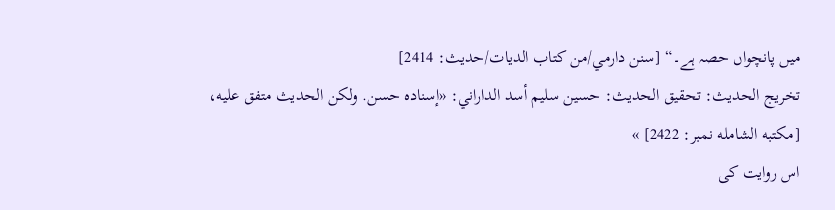میں پانچواں حصہ ہے۔“ [سنن دارمي/من كتاب الديات/حدیث: 2414]
تخریج الحدیث: تحقيق الحديث: حسين سليم أسد الداراني: «إسناده حسن. ولكن الحديث متفق عليه، [مكتبه الشامله نمبر: 2422] »
اس روایت کی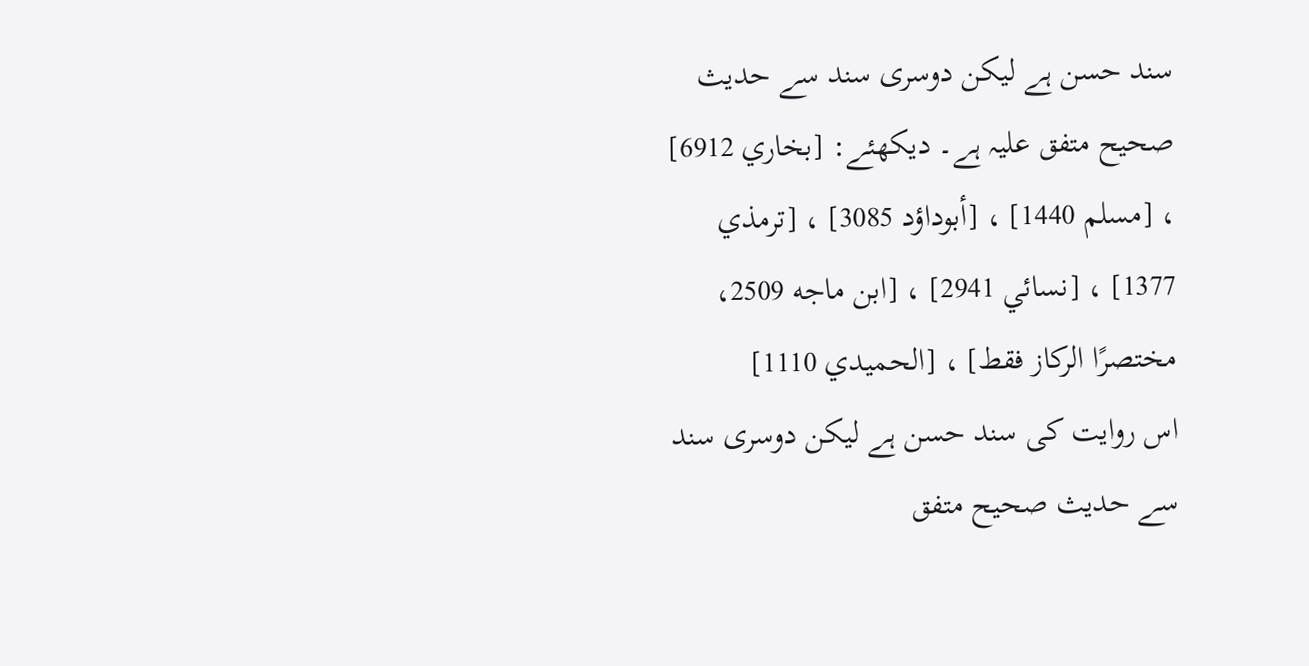سند حسن ہے لیکن دوسری سند سے حدیث صحیح متفق علیہ ہے۔ دیکھئے: [بخاري 6912] ، [مسلم 1440] ، [أبوداؤد 3085] ، [ترمذي 1377] ، [نسائي 2941] ، [ابن ماجه 2509، مختصرًا الركاز فقط] ، [الحميدي 1110]
اس روایت کی سند حسن ہے لیکن دوسری سند سے حدیث صحیح متفق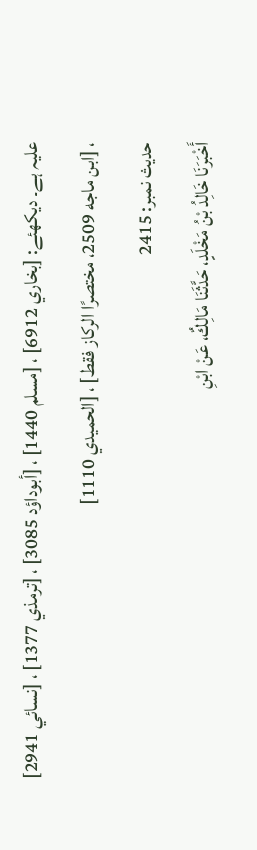علیہ ہے۔ دیکھئے: [بخاري 6912] ، [مسلم 1440] ، [أبوداؤد 3085] ، [ترمذي 1377] ، [نسائي 2941] ، [ابن ماجه 2509، مختصرًا الركاز فقط] ، [الحميدي 1110]
حدیث نمبر: 2415
أَخْبَرَنَا خَالِدُ بْنُ مَخْلَدٍ، حَدَّثَنَا مَالِكٌ، عَنْ ابْنِ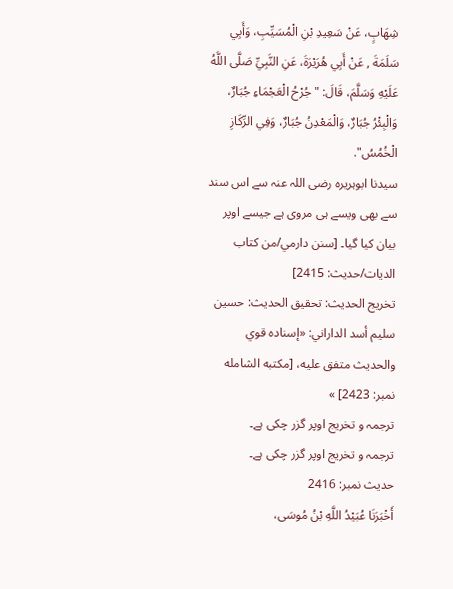شِهَابٍ، عَنْ سَعِيدِ بْنِ الْمُسَيِّبِ، وَأَبِي سَلَمَةَ , عَنْ أَبِي هُرَيْرَةَ، عَنِ النَّبِيِّ صَلَّى اللَّهُ عَلَيْهِ وَسَلَّمَ، قَالَ: "جُرْحُ الْعَجْمَاءِ جُبَارٌ، وَالْبِئْرُ جُبَارٌ، وَالْمَعْدِنُ جُبَارٌ، وَفِي الرِّكَازِ الْخُمُسُ".
سیدنا ابوہریرہ رضی اللہ عنہ سے اس سند سے بھی ویسے ہی مروی ہے جیسے اوپر بیان کیا گیا۔ [سنن دارمي/من كتاب الديات/حدیث: 2415]
تخریج الحدیث: تحقيق الحديث: حسين سليم أسد الداراني: «إسناده قوي والحديث متفق عليه، [مكتبه الشامله نمبر: 2423] »
ترجمہ و تخریج اوپر گزر چکی ہے۔
ترجمہ و تخریج اوپر گزر چکی ہے۔
حدیث نمبر: 2416
أَخْبَرَنَا عُبَيْدُ اللَّهِ بْنُ مُوسَى،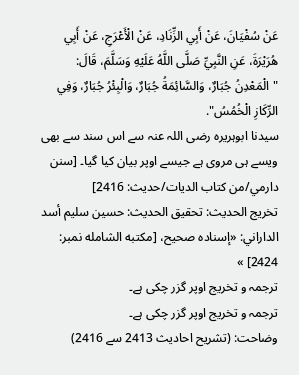عَنْ سُفْيَانَ، عَنْ أَبِي الزِّنَادِ، عَنْ الْأَعْرَجِ، عَنْ أَبِي هُرَيْرَةَ، عَنِ النَّبِيِّ صَلَّى اللَّهُ عَلَيْهِ وَسَلَّمَ، قَالَ: "الْمَعْدِنُ جُبَارٌ، وَالسَّائِمَةُ جُبَارٌ، وَالْبِئْرُ جُبَارٌ، وَفِي الرِّكَازِ الْخُمُسُ".
سیدنا ابوہریرہ رضی اللہ عنہ سے اس سند سے بھی ویسے ہی مروی ہے جیسے اوپر بیان کیا گیا۔ [سنن دارمي/من كتاب الديات/حدیث: 2416]
تخریج الحدیث: تحقيق الحديث: حسين سليم أسد الداراني: «إسناده صحيح، [مكتبه الشامله نمبر: 2424] »
ترجمہ و تخریج اوپر گزر چکی ہے۔
ترجمہ و تخریج اوپر گزر چکی ہے۔
وضاحت: (تشریح احادیث 2413 سے 2416)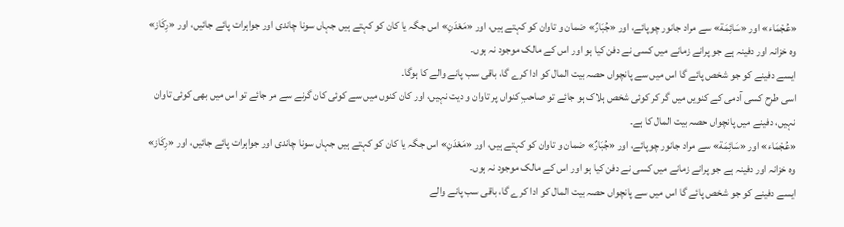«عُجْمَاء» اور «سَائِمَة» سے مراد جانور چوپائے، اور «جُبَارٌ» ضمان و تاوان کو کہتے ہیں، اور «مَعْدَنِ» اس جگہ یا کان کو کہتے ہیں جہاں سونا چاندی اور جواہرات پائے جائیں، اور «رِكَاز» وہ خزانہ اور دفینہ ہے جو پرانے زمانے میں کسی نے دفن کیا ہو اور اس کے مالک موجود نہ ہوں۔
ایسے دفینے کو جو شخص پائے گا اس میں سے پانچواں حصہ بیت المال کو ادا کرے گا، باقی سب پانے والے کا ہوگا۔
اسی طرح کسی آدمی کے کنویں میں گر کر کوئی شخص ہلاک ہو جائے تو صاحبِ کنواں پر تاوان و دیت نہیں، اور کان کنوں میں سے کوئی کان گرنے سے مر جائے تو اس میں بھی کوئی تاوان نہیں، دفینے میں پانچواں حصہ بیت المال کا ہے۔
«عُجْمَاء» اور «سَائِمَة» سے مراد جانور چوپائے، اور «جُبَارٌ» ضمان و تاوان کو کہتے ہیں، اور «مَعْدَنِ» اس جگہ یا کان کو کہتے ہیں جہاں سونا چاندی اور جواہرات پائے جائیں، اور «رِكَاز» وہ خزانہ اور دفینہ ہے جو پرانے زمانے میں کسی نے دفن کیا ہو اور اس کے مالک موجود نہ ہوں۔
ایسے دفینے کو جو شخص پائے گا اس میں سے پانچواں حصہ بیت المال کو ادا کرے گا، باقی سب پانے والے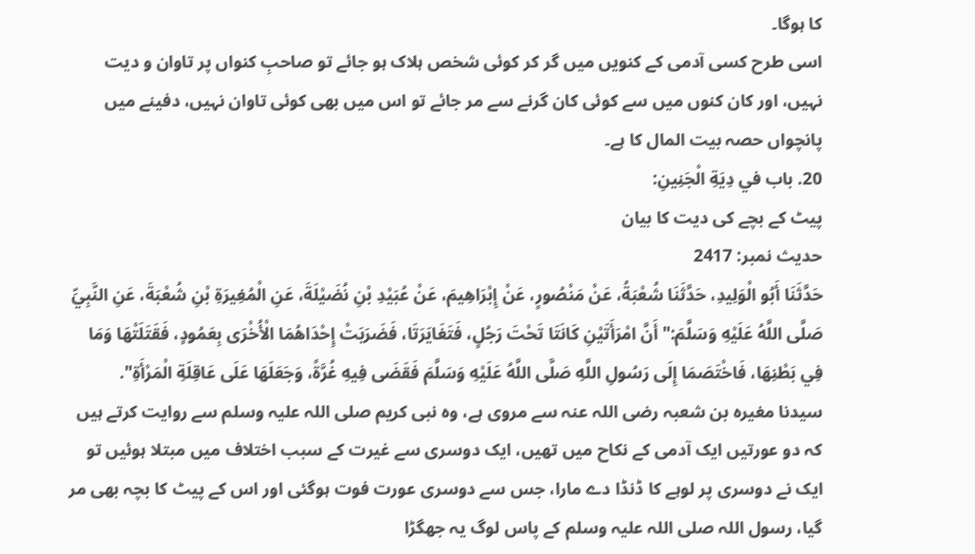کا ہوگا۔
اسی طرح کسی آدمی کے کنویں میں گر کر کوئی شخص ہلاک ہو جائے تو صاحبِ کنواں پر تاوان و دیت نہیں، اور کان کنوں میں سے کوئی کان گرنے سے مر جائے تو اس میں بھی کوئی تاوان نہیں، دفینے میں پانچواں حصہ بیت المال کا ہے۔
20. باب في دِيَةِ الْجَنِينِ:
پیٹ کے بچے کی دیت کا بیان
حدیث نمبر: 2417
حَدَّثَنَا أَبُو الْوَلِيدِ، حَدَّثَنَا شُعْبَةُ، عَنْ مَنْصُورٍ، عَنْ إِبْرَاهِيمَ، عَنْ عُبَيْدِ بْنِ نُضَيْلَةَ، عَنِ الْمُغِيرَةِ بْنِ شُعْبَةَ، عَنِ النَّبِيِّ صَلَّى اللَّهُ عَلَيْهِ وَسَلَّمَ:"أَنَّ امْرَأَتَيْنِ كَانَتَا تَحْتَ رَجُلٍ، فَتَغَايَرَتَا، فَضَرَبَتْ إِحْدَاهُمَا الْأُخْرَى بِعَمُودٍ، فَقَتَلَتْهَا وَمَا فِي بَطْنِهَا، فَاخْتَصَمَا إِلَى رَسُولِ اللَّهِ صَلَّى اللَّهُ عَلَيْهِ وَسَلَّمَ فَقَضَى فِيهِ غُرَّةً، وَجَعَلَهَا عَلَى عَاقِلَةِ الْمَرْأَةِ".
سیدنا مغیرہ بن شعبہ رضی اللہ عنہ سے مروی ہے، وہ نبی کریم صلی اللہ علیہ وسلم سے روایت کرتے ہیں کہ دو عورتیں ایک آدمی کے نکاح میں تھیں، ایک دوسری سے غیرت کے سبب اختلاف میں مبتلا ہوئیں تو ایک نے دوسری پر لوہے کا ڈنڈا دے مارا، جس سے دوسری عورت فوت ہوگئی اور اس کے پیٹ کا بچہ بھی مر گیا، رسول اللہ صلی اللہ علیہ وسلم کے پاس لوگ یہ جھگڑا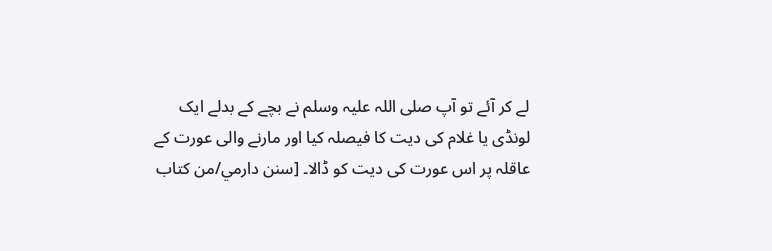لے کر آئے تو آپ صلی اللہ علیہ وسلم نے بچے کے بدلے ایک لونڈی یا غلام کی دیت کا فیصلہ کیا اور مارنے والی عورت کے عاقلہ پر اس عورت کی دیت کو ڈالا۔ [سنن دارمي/من كتاب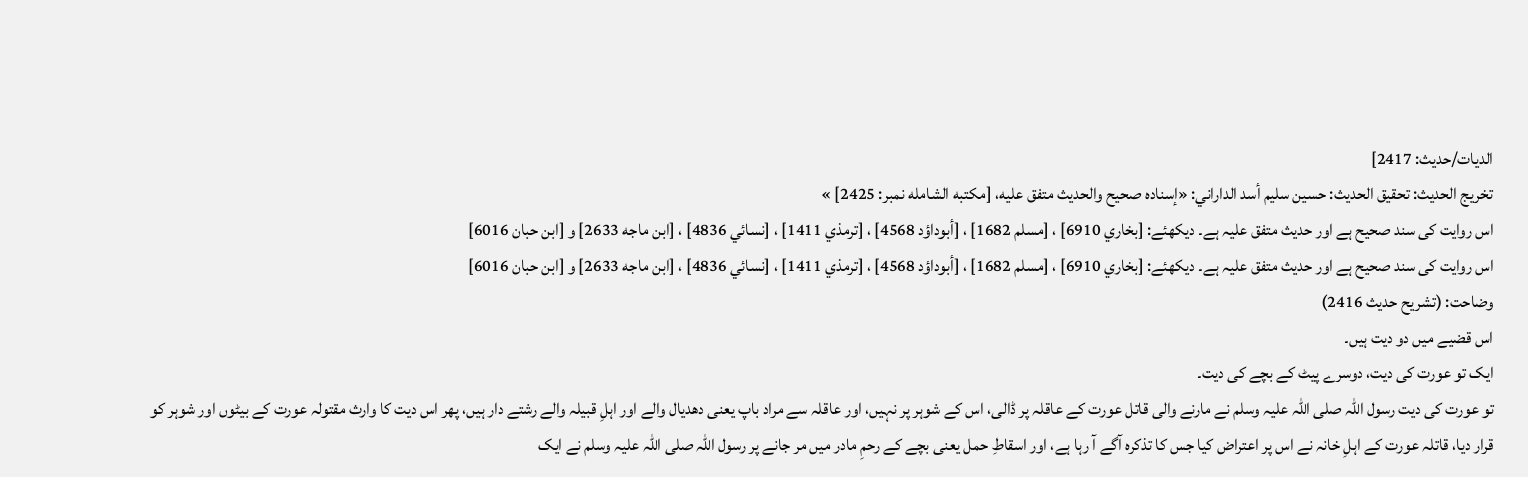الديات/حدیث: 2417]
تخریج الحدیث: تحقيق الحديث: حسين سليم أسد الداراني: «إسناده صحيح والحديث متفق عليه، [مكتبه الشامله نمبر: 2425] »
اس روایت کی سند صحیح ہے اور حدیث متفق علیہ ہے۔ دیکھئے: [بخاري 6910] ، [مسلم 1682] ، [أبوداؤد 4568] ، [ترمذي 1411] ، [نسائي 4836] ، [ابن ماجه 2633] و [ابن حبان 6016]
اس روایت کی سند صحیح ہے اور حدیث متفق علیہ ہے۔ دیکھئے: [بخاري 6910] ، [مسلم 1682] ، [أبوداؤد 4568] ، [ترمذي 1411] ، [نسائي 4836] ، [ابن ماجه 2633] و [ابن حبان 6016]
وضاحت: (تشریح حدیث 2416)
اس قضیے میں دو دیت ہیں۔
ایک تو عورت کی دیت، دوسرے پیٹ کے بچے کی دیت۔
تو عورت کی دیت رسول اللہ صلی اللہ علیہ وسلم نے مارنے والی قاتل عورت کے عاقلہ پر ڈالی، اس کے شوہر پر نہیں، اور عاقلہ سے مراد باپ یعنی دهدیال والے اور اہلِ قبیلہ والے رشتے دار ہیں، پھر اس دیت کا وارث مقتولہ عورت کے بیٹوں اور شوہر کو قرار دیا، قاتلہ عورت کے اہلِ خانہ نے اس پر اعتراض کیا جس کا تذکرہ آگے آ رہا ہے، اور اسقاطِ حمل یعنی بچے کے رحمِ مادر میں مر جانے پر رسول اللہ صلی اللہ علیہ وسلم نے ایک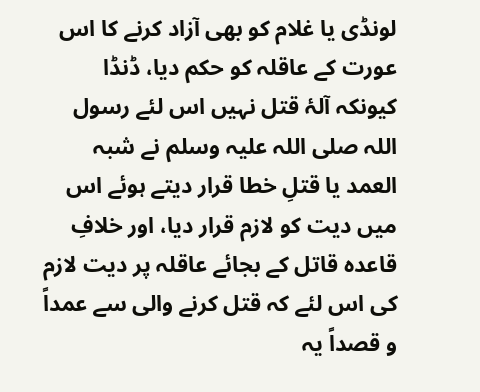لونڈی یا غلام کو بھی آزاد کرنے کا اس عورت کے عاقلہ کو حکم دیا، ڈنڈا کیونکہ آلۂ قتل نہیں اس لئے رسول اللہ صلی اللہ علیہ وسلم نے شبہ العمد یا قتلِ خطا قرار دیتے ہوئے اس میں دیت کو لازم قرار دیا، اور خلافِ قاعده قاتل کے بجائے عاقلہ پر دیت لازم کی اس لئے کہ قتل کرنے والی سے عمداً و قصداً یہ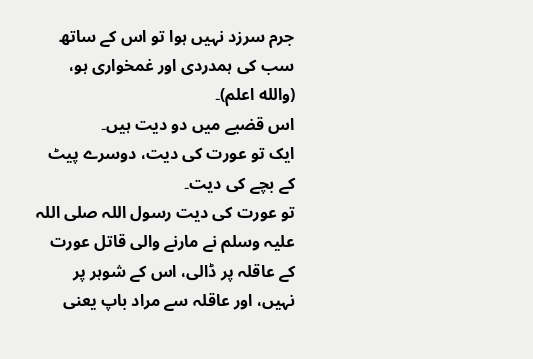جرم سرزد نہیں ہوا تو اس کے ساتھ سب کی ہمدردی اور غمخواری ہو، (والله اعلم)۔
اس قضیے میں دو دیت ہیں۔
ایک تو عورت کی دیت، دوسرے پیٹ کے بچے کی دیت۔
تو عورت کی دیت رسول اللہ صلی اللہ علیہ وسلم نے مارنے والی قاتل عورت کے عاقلہ پر ڈالی، اس کے شوہر پر نہیں، اور عاقلہ سے مراد باپ یعنی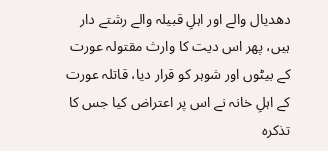دهدیال والے اور اہلِ قبیلہ والے رشتے دار ہیں، پھر اس دیت کا وارث مقتولہ عورت کے بیٹوں اور شوہر کو قرار دیا، قاتلہ عورت کے اہلِ خانہ نے اس پر اعتراض کیا جس کا تذکرہ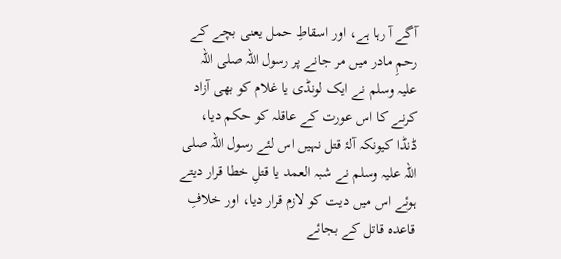آگے آ رہا ہے، اور اسقاطِ حمل یعنی بچے کے رحمِ مادر میں مر جانے پر رسول اللہ صلی اللہ علیہ وسلم نے ایک لونڈی یا غلام کو بھی آزاد کرنے کا اس عورت کے عاقلہ کو حکم دیا، ڈنڈا کیونکہ آلۂ قتل نہیں اس لئے رسول اللہ صلی اللہ علیہ وسلم نے شبہ العمد یا قتلِ خطا قرار دیتے ہوئے اس میں دیت کو لازم قرار دیا، اور خلافِ قاعده قاتل کے بجائے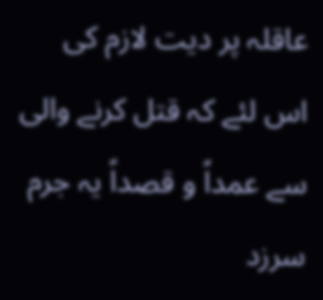عاقلہ پر دیت لازم کی اس لئے کہ قتل کرنے والی سے عمداً و قصداً یہ جرم سرزد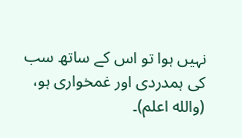نہیں ہوا تو اس کے ساتھ سب کی ہمدردی اور غمخواری ہو، (والله اعلم)۔